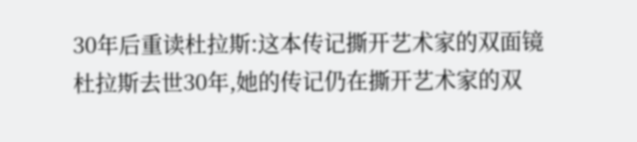30年后重读杜拉斯:这本传记撕开艺术家的双面镜
杜拉斯去世30年,她的传记仍在撕开艺术家的双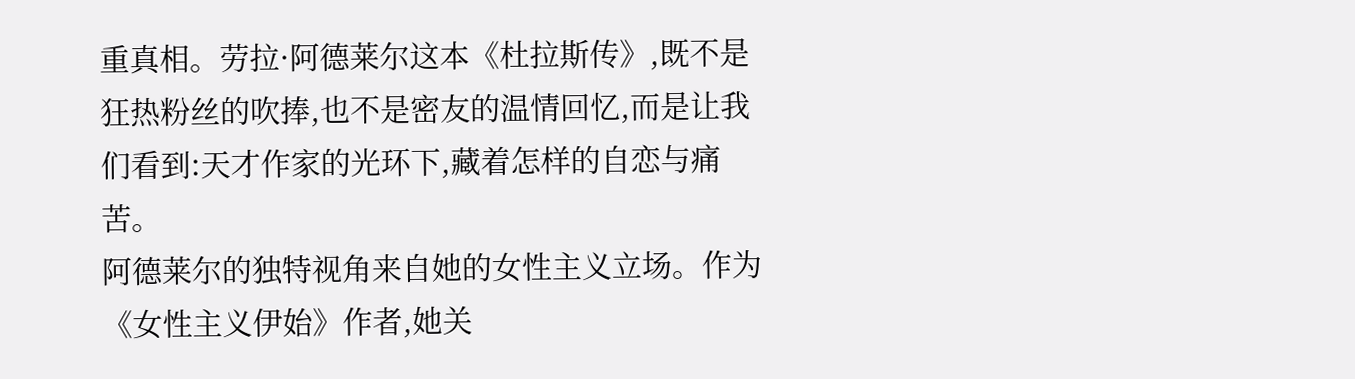重真相。劳拉·阿德莱尔这本《杜拉斯传》,既不是狂热粉丝的吹捧,也不是密友的温情回忆,而是让我们看到:天才作家的光环下,藏着怎样的自恋与痛苦。
阿德莱尔的独特视角来自她的女性主义立场。作为《女性主义伊始》作者,她关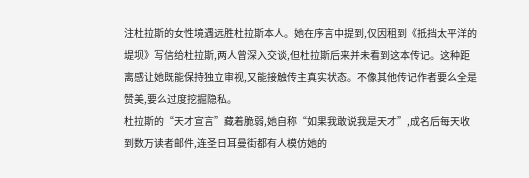注杜拉斯的女性境遇远胜杜拉斯本人。她在序言中提到,仅因租到《抵挡太平洋的堤坝》写信给杜拉斯,两人曾深入交谈,但杜拉斯后来并未看到这本传记。这种距离感让她既能保持独立审视,又能接触传主真实状态。不像其他传记作者要么全是赞美,要么过度挖掘隐私。
杜拉斯的“天才宣言”藏着脆弱,她自称“如果我敢说我是天才”,成名后每天收到数万读者邮件,连圣日耳曼街都有人模仿她的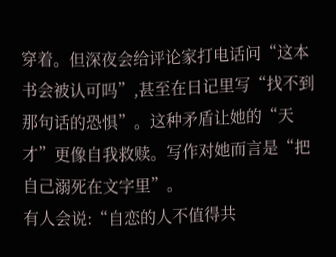穿着。但深夜会给评论家打电话问“这本书会被认可吗”,甚至在日记里写“找不到那句话的恐惧”。这种矛盾让她的“天才”更像自我救赎。写作对她而言是“把自己溺死在文字里”。
有人会说:“自恋的人不值得共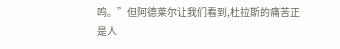鸣。”但阿德莱尔让我们看到,杜拉斯的痛苦正是人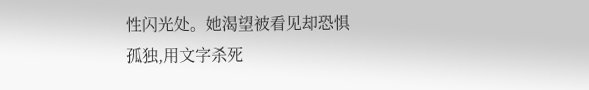性闪光处。她渴望被看见却恐惧孤独,用文字杀死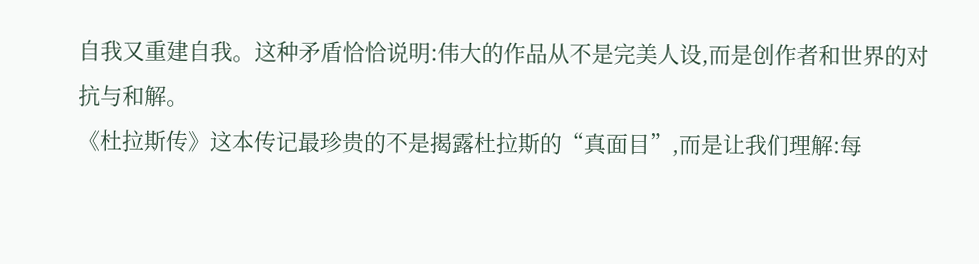自我又重建自我。这种矛盾恰恰说明:伟大的作品从不是完美人设,而是创作者和世界的对抗与和解。
《杜拉斯传》这本传记最珍贵的不是揭露杜拉斯的“真面目”,而是让我们理解:每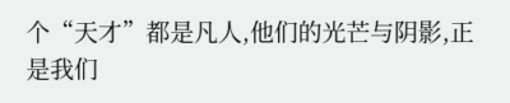个“天才”都是凡人,他们的光芒与阴影,正是我们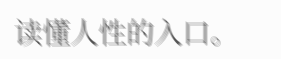读懂人性的入口。